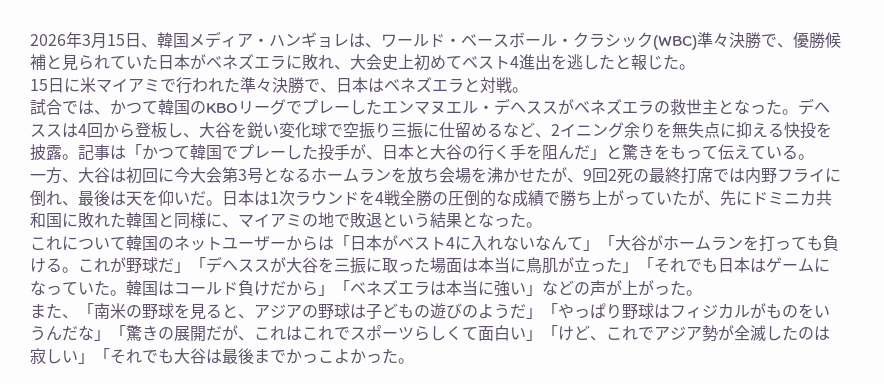2026年3月15日、韓国メディア・ハンギョレは、ワールド・ベースボール・クラシック(WBC)準々決勝で、優勝候補と見られていた日本がベネズエラに敗れ、大会史上初めてベスト4進出を逃したと報じた。
15日に米マイアミで行われた準々決勝で、日本はベネズエラと対戦。
試合では、かつて韓国のKBOリーグでプレーしたエンマヌエル・デヘススがベネズエラの救世主となった。デヘススは4回から登板し、大谷を鋭い変化球で空振り三振に仕留めるなど、2イニング余りを無失点に抑える快投を披露。記事は「かつて韓国でプレーした投手が、日本と大谷の行く手を阻んだ」と驚きをもって伝えている。
一方、大谷は初回に今大会第3号となるホームランを放ち会場を沸かせたが、9回2死の最終打席では内野フライに倒れ、最後は天を仰いだ。日本は1次ラウンドを4戦全勝の圧倒的な成績で勝ち上がっていたが、先にドミニカ共和国に敗れた韓国と同様に、マイアミの地で敗退という結果となった。
これについて韓国のネットユーザーからは「日本がベスト4に入れないなんて」「大谷がホームランを打っても負ける。これが野球だ」「デヘススが大谷を三振に取った場面は本当に鳥肌が立った」「それでも日本はゲームになっていた。韓国はコールド負けだから」「ベネズエラは本当に強い」などの声が上がった。
また、「南米の野球を見ると、アジアの野球は子どもの遊びのようだ」「やっぱり野球はフィジカルがものをいうんだな」「驚きの展開だが、これはこれでスポーツらしくて面白い」「けど、これでアジア勢が全滅したのは寂しい」「それでも大谷は最後までかっこよかった。